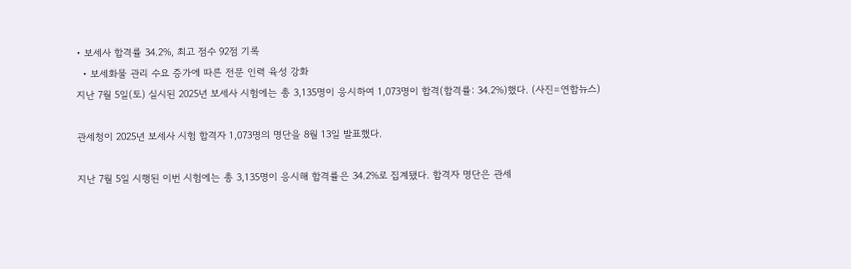• 보세사 합격률 34.2%, 최고 점수 92점 기록
  • 보세화물 관리 수요 증가에 따른 전문 인력 육성 강화
지난 7월 5일(토) 실시된 2025년 보세사 시험에는 총 3,135명이 응시하여 1,073명이 합격(합격률: 34.2%)했다. (사진=연합뉴스)

관세청이 2025년 보세사 시험 합격자 1,073명의 명단을 8월 13일 발표했다.

지난 7월 5일 시행된 이번 시험에는 총 3,135명이 응시해 합격률은 34.2%로 집계됐다. 합격자 명단은 관세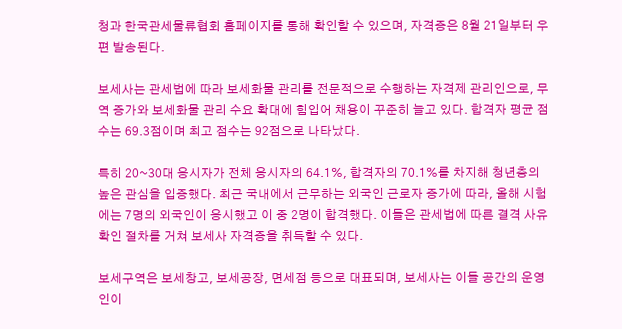청과 한국관세물류협회 홈페이지를 통해 확인할 수 있으며, 자격증은 8월 21일부터 우편 발송된다.

보세사는 관세법에 따라 보세화물 관리를 전문적으로 수행하는 자격제 관리인으로, 무역 증가와 보세화물 관리 수요 확대에 힘입어 채용이 꾸준히 늘고 있다. 합격자 평균 점수는 69.3점이며 최고 점수는 92점으로 나타났다.

특히 20~30대 응시자가 전체 응시자의 64.1%, 합격자의 70.1%를 차지해 청년층의 높은 관심을 입증했다. 최근 국내에서 근무하는 외국인 근로자 증가에 따라, 올해 시험에는 7명의 외국인이 응시했고 이 중 2명이 합격했다. 이들은 관세법에 따른 결격 사유 확인 절차를 거쳐 보세사 자격증을 취득할 수 있다.

보세구역은 보세창고, 보세공장, 면세점 등으로 대표되며, 보세사는 이들 공간의 운영인이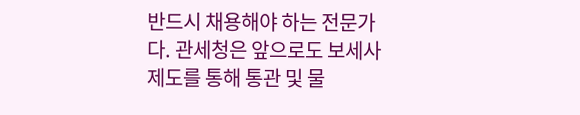반드시 채용해야 하는 전문가다. 관세청은 앞으로도 보세사 제도를 통해 통관 및 물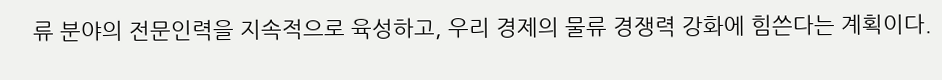류 분야의 전문인력을 지속적으로 육성하고, 우리 경제의 물류 경쟁력 강화에 힘쓴다는 계획이다.